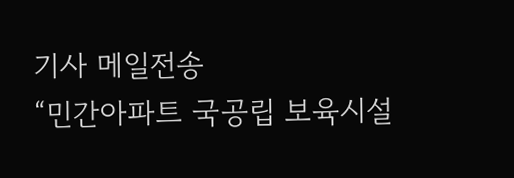기사 메일전송
“민간아파트 국공립 보육시설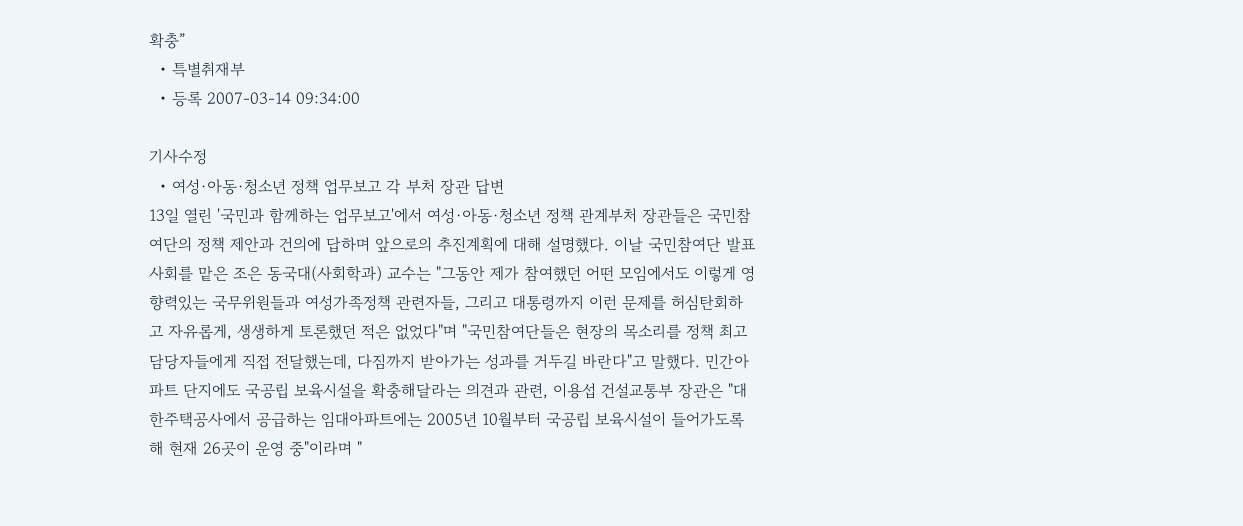확충”
  • 특별취재부
  • 등록 2007-03-14 09:34:00

기사수정
  • 여성·아동·청소년 정책 업무보고 각 부처 장관 답변
13일 열린 '국민과 함께하는 업무보고'에서 여성·아동·청소년 정책 관계부처 장관들은 국민참여단의 정책 제안과 건의에 답하며 앞으로의 추진계획에 대해 설명했다. 이날 국민참여단 발표 사회를 맡은 조은 동국대(사회학과) 교수는 "그동안 제가 참여했던 어떤 모임에서도 이렇게 영향력있는 국무위원들과 여성가족정책 관련자들, 그리고 대통령까지 이런 문제를 허심탄회하고 자유롭게, 생생하게 토론했던 적은 없었다"며 "국민참여단들은 현장의 목소리를 정책 최고 담당자들에게 직접 전달했는데, 다짐까지 받아가는 성과를 거두길 바란다"고 말했다. 민간아파트 단지에도 국공립 보육시설을 확충해달라는 의견과 관련, 이용섭 건설교통부 장관은 "대한주택공사에서 공급하는 임대아파트에는 2005년 10월부터 국공립 보육시설이 들어가도록 해 현재 26곳이 운영 중"이라며 "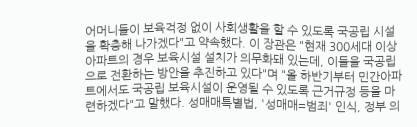어머니들이 보육걱정 없이 사회생활을 할 수 있도록 국공립 시설을 확충해 나가겠다"고 약속했다. 이 장관은 "현재 300세대 이상 아파트의 경우 보육시설 설치가 의무화돼 있는데, 이들을 국공립으로 전환하는 방안을 추진하고 있다"며 "올 하반기부터 민간아파트에서도 국공립 보육시설이 운영될 수 있도록 근거규정 등을 마련하겠다"고 말했다. 성매매특별법, '성매매=범죄' 인식, 정부 의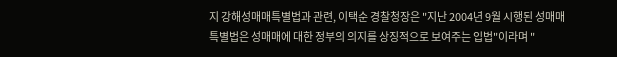지 강해성매매특별법과 관련, 이택순 경찰청장은 "지난 2004년 9월 시행된 성매매특별법은 성매매에 대한 정부의 의지를 상징적으로 보여주는 입법"이라며 "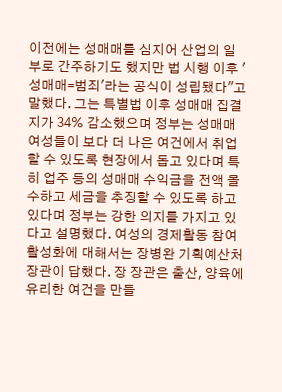이전에는 성매매를 심지어 산업의 일부로 간주하기도 했지만 법 시행 이후 '성매매=범죄'라는 공식이 성립됐다"고 말했다. 그는 특별법 이후 성매매 집결지가 34% 감소했으며 정부는 성매매 여성들이 보다 더 나은 여건에서 취업할 수 있도록 현장에서 돕고 있다며 특히 업주 등의 성매매 수익금을 전액 몰수하고 세금을 추징할 수 있도록 하고 있다며 정부는 강한 의지를 가지고 있다고 설명했다. 여성의 경제활동 참여 활성화에 대해서는 장병완 기획예산처 장관이 답했다. 장 장관은 출산, 양육에 유리한 여건을 만들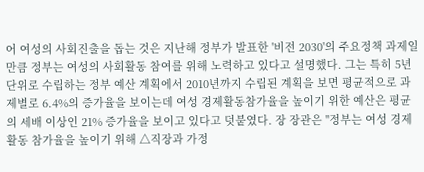어 여성의 사회진출을 돕는 것은 지난해 정부가 발표한 '비전 2030'의 주요정책 과제일 만큼 정부는 여성의 사회활동 참여를 위해 노력하고 있다고 설명했다. 그는 특히 5년단위로 수립하는 정부 예산 계획에서 2010년까지 수립된 계획을 보면 평균적으로 과제별로 6.4%의 증가율을 보이는데 여성 경제활동참가율을 높이기 위한 예산은 평균의 세배 이상인 21% 증가율을 보이고 있다고 덧붙였다. 장 장관은 "정부는 여성 경제활동 참가율을 높이기 위해 △직장과 가정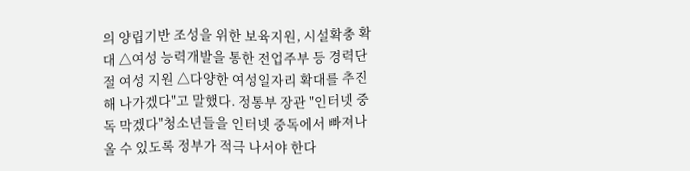의 양립기반 조성을 위한 보육지원, 시설확충 확대 △여성 능력개발을 통한 전업주부 등 경력단절 여성 지원 △다양한 여성일자리 확대를 추진해 나가겠다"고 말했다. 정통부 장관 "인터넷 중독 막겠다"청소년들을 인터넷 중독에서 빠져나올 수 있도록 정부가 적극 나서야 한다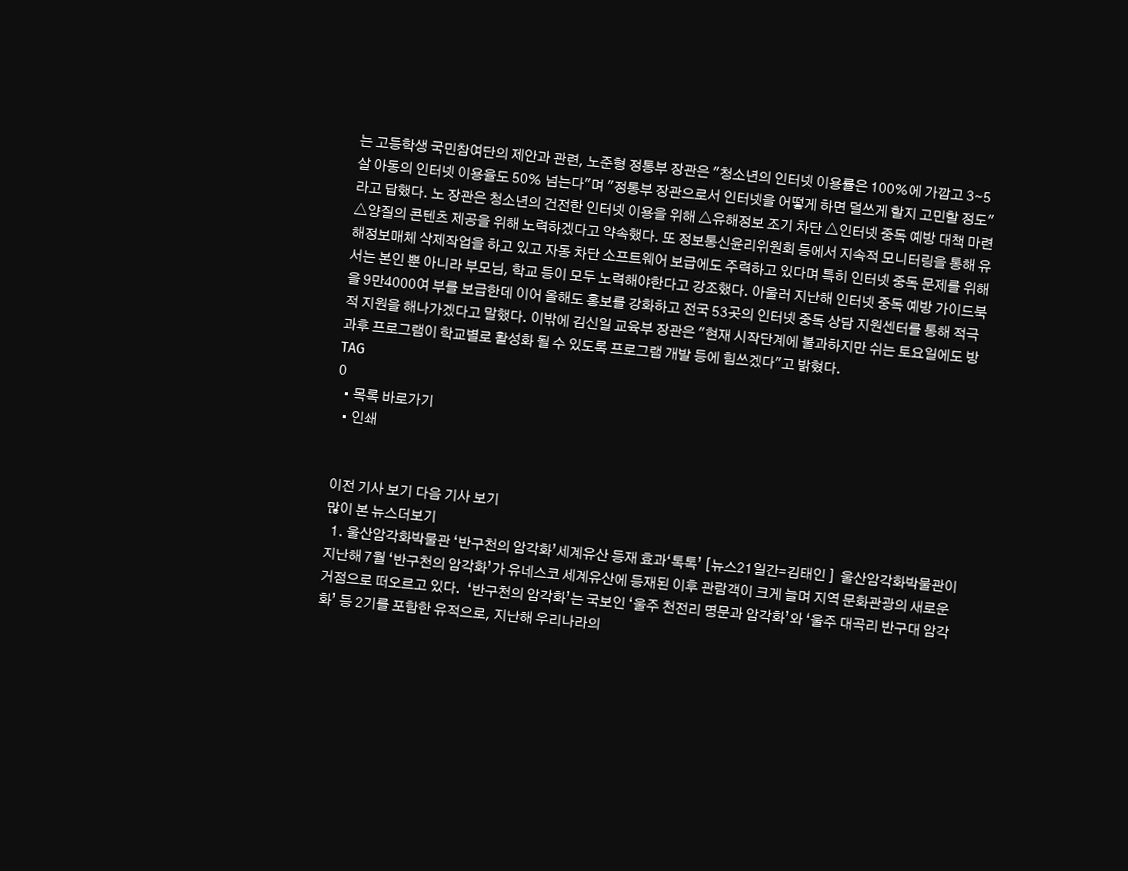는 고등학생 국민참여단의 제안과 관련, 노준형 정통부 장관은 "청소년의 인터넷 이용률은 100%에 가깝고 3∼5살 아동의 인터넷 이용율도 50% 넘는다"며 "정통부 장관으로서 인터넷을 어떻게 하면 덜쓰게 할지 고민할 정도"라고 답했다. 노 장관은 청소년의 건전한 인터넷 이용을 위해 △유해정보 조기 차단 △인터넷 중독 예방 대책 마련 △양질의 콘텐츠 제공을 위해 노력하겠다고 약속했다. 또 정보통신윤리위원회 등에서 지속적 모니터링을 통해 유해정보매체 삭제작업을 하고 있고 자동 차단 소프트웨어 보급에도 주력하고 있다며 특히 인터넷 중독 문제를 위해서는 본인 뿐 아니라 부모님, 학교 등이 모두 노력해야한다고 강조했다. 아울러 지난해 인터넷 중독 예방 가이드북을 9만4000여 부를 보급한데 이어 올해도 홍보를 강화하고 전국 53곳의 인터넷 중독 상담 지원센터를 통해 적극적 지원을 해나가겠다고 말했다. 이밖에 김신일 교육부 장관은 "현재 시작단계에 불과하지만 쉬는 토요일에도 방과후 프로그램이 학교별로 활성화 될 수 있도록 프로그램 개발 등에 힘쓰겠다"고 밝혔다.
TAG
0
  • 목록 바로가기
  • 인쇄


이전 기사 보기 다음 기사 보기
많이 본 뉴스더보기
  1. 울산암각화박물관 ‘반구천의 암각화’세계유산 등재 효과‘톡톡’ [뉴스21일간=김태인 ]  울산암각화박물관이 지난해 7월 ‘반구천의 암각화’가 유네스코 세계유산에 등재된 이후 관람객이 크게 늘며 지역 문화관광의 새로운 거점으로 떠오르고 있다.  ‘반구천의 암각화’는 국보인 ‘울주 천전리 명문과 암각화’와 ‘울주 대곡리 반구대 암각화’ 등 2기를 포함한 유적으로, 지난해 우리나라의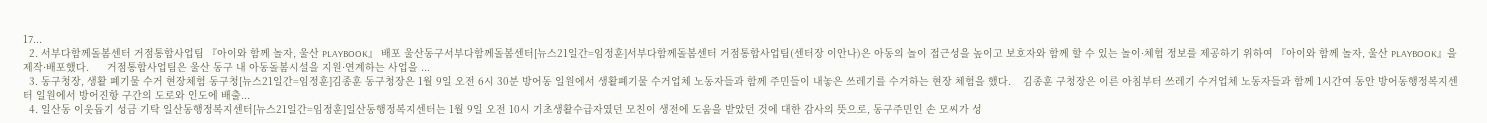17...
  2. 서부다함께돌봄센터 거점통합사업팀 『아이와 함께 놀자, 울산 PLAYBOOK』 배포 울산동구서부다함께돌봄센터[뉴스21일간=임정훈]서부다함께돌봄센터 거점통합사업팀(센터장 이안나)은 아동의 놀이 접근성을 높이고 보호자와 함께 할 수 있는 놀이·체험 정보를 제공하기 위하여 『아이와 함께 놀자, 울산 PLAYBOOK』을 제작·배포했다.      거점통합사업팀은 울산 동구 내 아동돌봄시설을 지원·연계하는 사업을 ...
  3. 동구청장, 생활 폐기물 수거 현장체험 동구청[뉴스21일간=임정훈]김종훈 동구청장은 1월 9일 오전 6시 30분 방어동 일원에서 생활폐기물 수거업체 노동자들과 함께 주민들이 내놓은 쓰레기를 수거하는 현장 체험을 했다.    김종훈 구청장은 이른 아침부터 쓰레기 수거업체 노동자들과 함께 1시간여 동안 방어동행정복지센터 일원에서 방어진항 구간의 도로와 인도에 배출...
  4. 일산동 이웃돕기 성금 기탁 일산동행정복지센터[뉴스21일간=임정훈]일산동행정복지센터는 1월 9일 오전 10시 기초생활수급자였던 모친이 생전에 도움을 받았던 것에 대한 감사의 뜻으로, 동구주민인 손 모씨가 성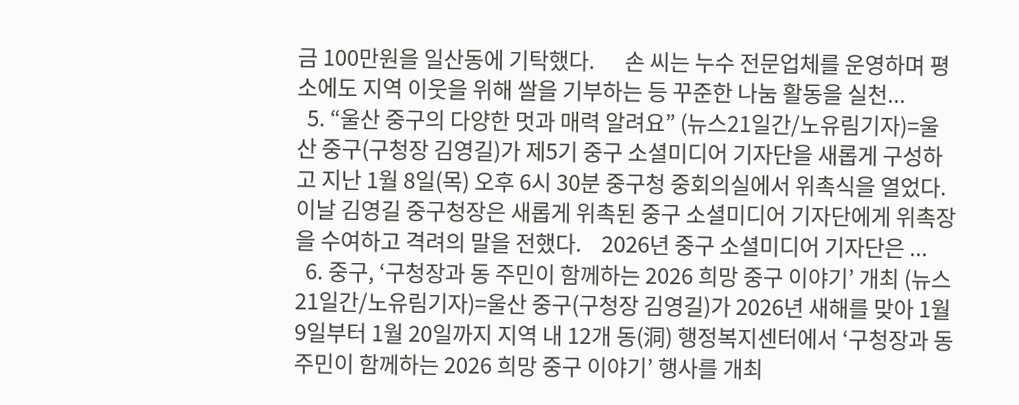금 100만원을 일산동에 기탁했다.      손 씨는 누수 전문업체를 운영하며 평소에도 지역 이웃을 위해 쌀을 기부하는 등 꾸준한 나눔 활동을 실천...
  5. “울산 중구의 다양한 멋과 매력 알려요” (뉴스21일간/노유림기자)=울산 중구(구청장 김영길)가 제5기 중구 소셜미디어 기자단을 새롭게 구성하고 지난 1월 8일(목) 오후 6시 30분 중구청 중회의실에서 위촉식을 열었다.    이날 김영길 중구청장은 새롭게 위촉된 중구 소셜미디어 기자단에게 위촉장을 수여하고 격려의 말을 전했다.    2026년 중구 소셜미디어 기자단은 ...
  6. 중구, ‘구청장과 동 주민이 함께하는 2026 희망 중구 이야기’ 개최 (뉴스21일간/노유림기자)=울산 중구(구청장 김영길)가 2026년 새해를 맞아 1월 9일부터 1월 20일까지 지역 내 12개 동(洞) 행정복지센터에서 ‘구청장과 동 주민이 함께하는 2026 희망 중구 이야기’ 행사를 개최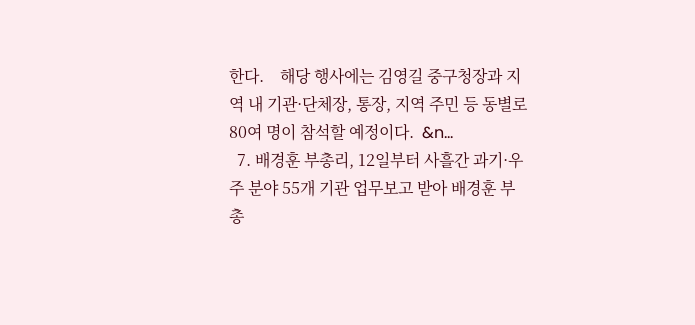한다.    해당 행사에는 김영길 중구청장과 지역 내 기관·단체장, 통장, 지역 주민 등 동별로 80여 명이 참석할 예정이다.  &n...
  7. 배경훈 부총리, 12일부터 사흘간 과기·우주 분야 55개 기관 업무보고 받아 배경훈 부총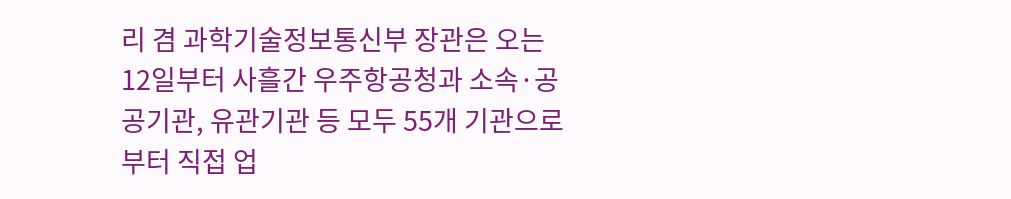리 겸 과학기술정보통신부 장관은 오는 12일부터 사흘간 우주항공청과 소속·공공기관, 유관기관 등 모두 55개 기관으로부터 직접 업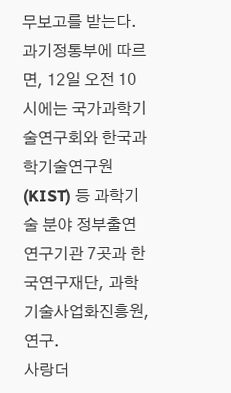무보고를 받는다.과기정통부에 따르면, 12일 오전 10시에는 국가과학기술연구회와 한국과학기술연구원(KIST) 등 과학기술 분야 정부출연연구기관 7곳과 한국연구재단, 과학기술사업화진흥원, 연구.
사랑더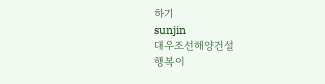하기
sunjin
대우조선해양건설
행복이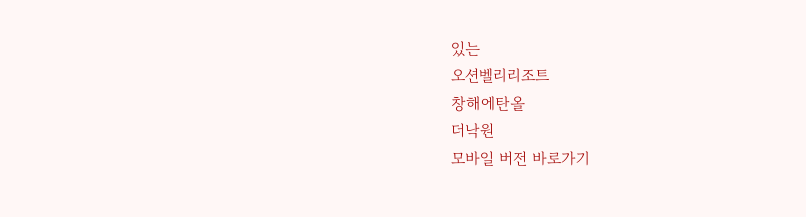있는
오션벨리리조트
창해에탄올
더낙원
모바일 버전 바로가기